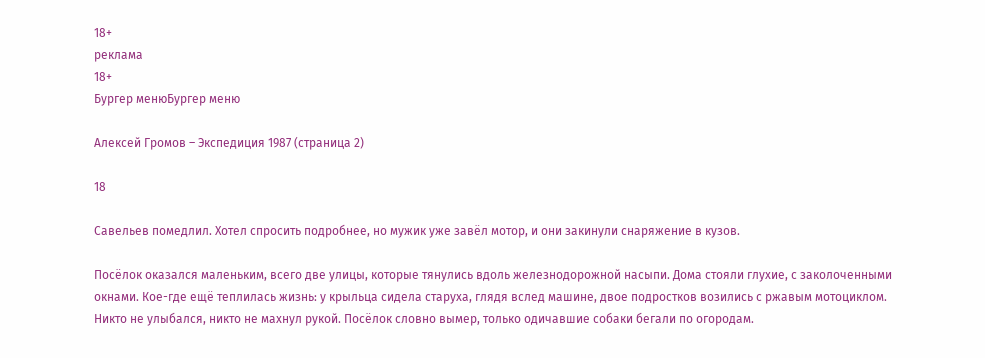18+
реклама
18+
Бургер менюБургер меню

Алексей Громов – Экспедиция 1987 (страница 2)

18

Савельев помедлил. Хотел спросить подробнее, но мужик уже завёл мотор, и они закинули снаряжение в кузов.

Посёлок оказался маленьким, всего две улицы, которые тянулись вдоль железнодорожной насыпи. Дома стояли глухие, с заколоченными окнами. Кое-где ещё теплилась жизнь: у крыльца сидела старуха, глядя вслед машине, двое подростков возились с ржавым мотоциклом. Никто не улыбался, никто не махнул рукой. Посёлок словно вымер, только одичавшие собаки бегали по огородам.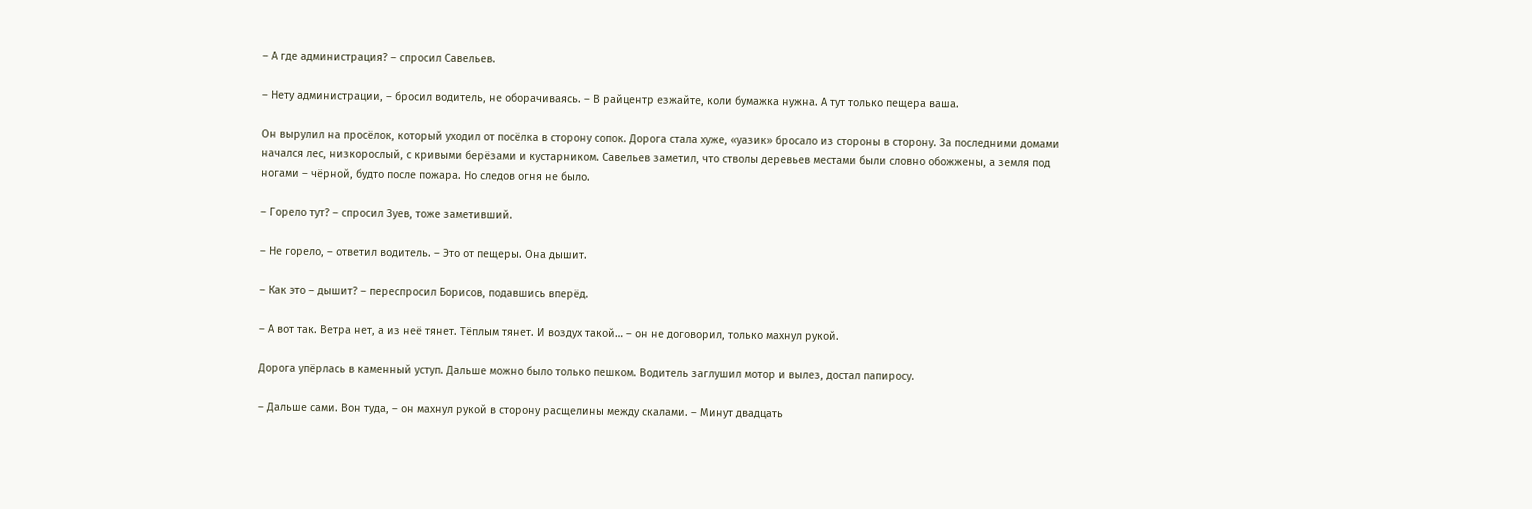– А где администрация? – спросил Савельев.

– Нету администрации, – бросил водитель, не оборачиваясь. – В райцентр езжайте, коли бумажка нужна. А тут только пещера ваша.

Он вырулил на просёлок, который уходил от посёлка в сторону сопок. Дорога стала хуже, «уазик» бросало из стороны в сторону. За последними домами начался лес, низкорослый, с кривыми берёзами и кустарником. Савельев заметил, что стволы деревьев местами были словно обожжены, а земля под ногами – чёрной, будто после пожара. Но следов огня не было.

– Горело тут? – спросил Зуев, тоже заметивший.

– Не горело, – ответил водитель. – Это от пещеры. Она дышит.

– Как это – дышит? – переспросил Борисов, подавшись вперёд.

– А вот так. Ветра нет, а из неё тянет. Тёплым тянет. И воздух такой… – он не договорил, только махнул рукой.

Дорога упёрлась в каменный уступ. Дальше можно было только пешком. Водитель заглушил мотор и вылез, достал папиросу.

– Дальше сами. Вон туда, – он махнул рукой в сторону расщелины между скалами. – Минут двадцать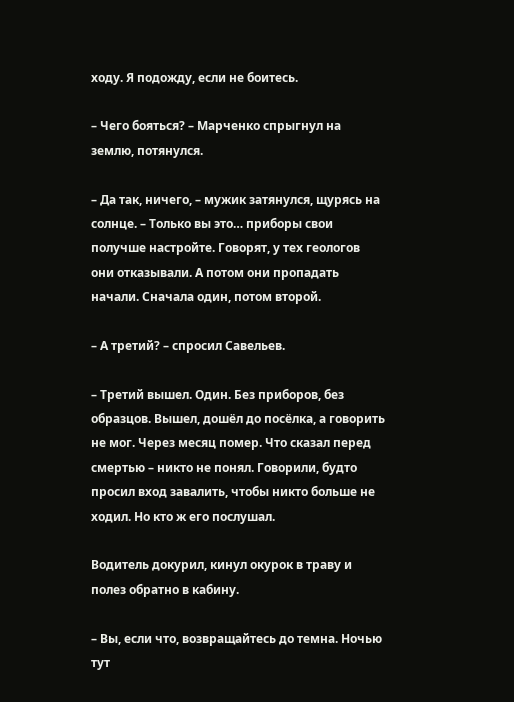ходу. Я подожду, если не боитесь.

– Чего бояться? – Марченко спрыгнул на землю, потянулся.

– Да так, ничего, – мужик затянулся, щурясь на солнце. – Только вы это… приборы свои получше настройте. Говорят, у тех геологов они отказывали. А потом они пропадать начали. Сначала один, потом второй.

– А третий? – спросил Савельев.

– Третий вышел. Один. Без приборов, без образцов. Вышел, дошёл до посёлка, а говорить не мог. Через месяц помер. Что сказал перед смертью – никто не понял. Говорили, будто просил вход завалить, чтобы никто больше не ходил. Но кто ж его послушал.

Водитель докурил, кинул окурок в траву и полез обратно в кабину.

– Вы, если что, возвращайтесь до темна. Ночью тут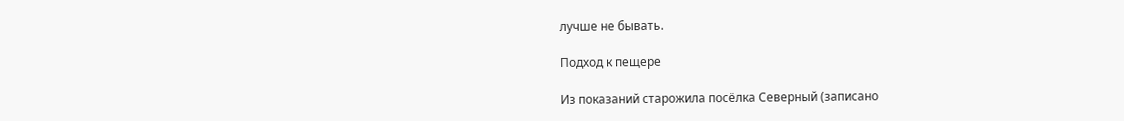лучше не бывать.

Подход к пещере

Из показаний старожила посёлка Северный (записано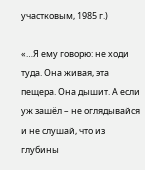участковым, 1985 г.)

«…Я ему говорю: не ходи туда. Она живая, эта пещера. Она дышит. А если уж зашёл – не оглядывайся и не слушай, что из глубины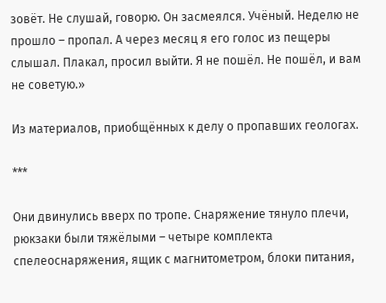зовёт. Не слушай, говорю. Он засмеялся. Учёный. Неделю не прошло – пропал. А через месяц я его голос из пещеры слышал. Плакал, просил выйти. Я не пошёл. Не пошёл, и вам не советую.»

Из материалов, приобщённых к делу о пропавших геологах.

***

Они двинулись вверх по тропе. Снаряжение тянуло плечи, рюкзаки были тяжёлыми – четыре комплекта спелеоснаряжения, ящик с магнитометром, блоки питания,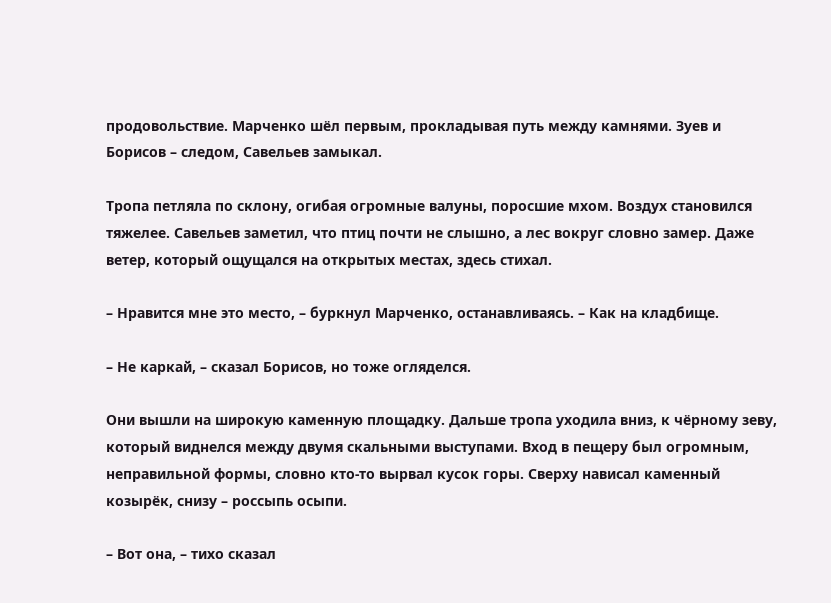продовольствие. Марченко шёл первым, прокладывая путь между камнями. Зуев и Борисов – следом, Савельев замыкал.

Тропа петляла по склону, огибая огромные валуны, поросшие мхом. Воздух становился тяжелее. Савельев заметил, что птиц почти не слышно, а лес вокруг словно замер. Даже ветер, который ощущался на открытых местах, здесь стихал.

– Нравится мне это место, – буркнул Марченко, останавливаясь. – Как на кладбище.

– Не каркай, – сказал Борисов, но тоже огляделся.

Они вышли на широкую каменную площадку. Дальше тропа уходила вниз, к чёрному зеву, который виднелся между двумя скальными выступами. Вход в пещеру был огромным, неправильной формы, словно кто-то вырвал кусок горы. Сверху нависал каменный козырёк, снизу – россыпь осыпи.

– Вот она, – тихо сказал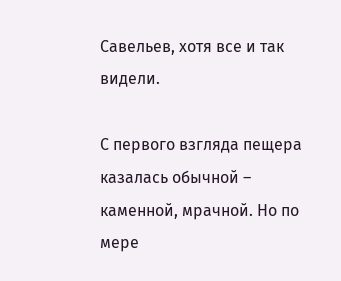Савельев, хотя все и так видели.

С первого взгляда пещера казалась обычной – каменной, мрачной. Но по мере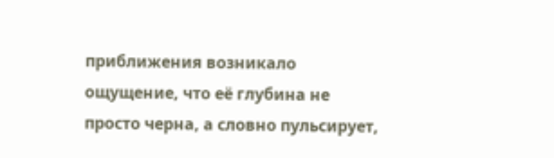приближения возникало ощущение, что её глубина не просто черна, а словно пульсирует,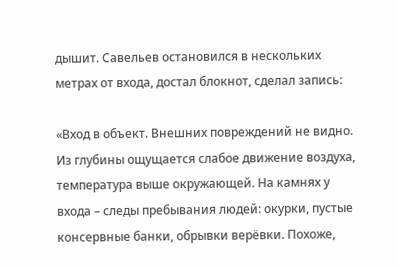дышит. Савельев остановился в нескольких метрах от входа, достал блокнот, сделал запись:

«Вход в объект. Внешних повреждений не видно. Из глубины ощущается слабое движение воздуха, температура выше окружающей. На камнях у входа – следы пребывания людей: окурки, пустые консервные банки, обрывки верёвки. Похоже,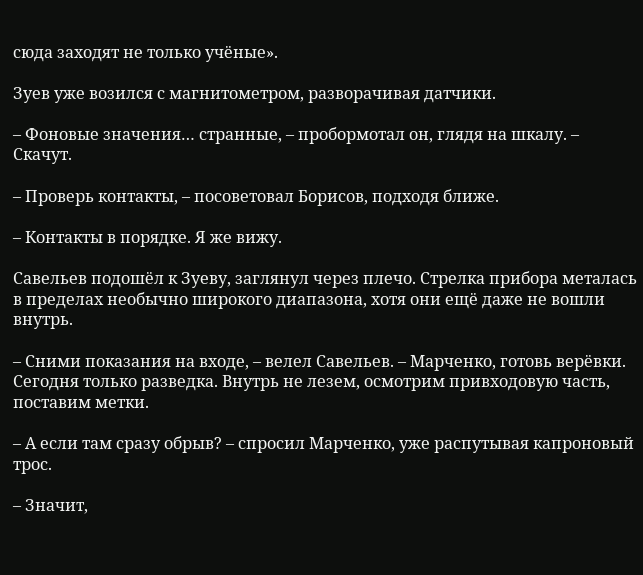сюда заходят не только учёные».

Зуев уже возился с магнитометром, разворачивая датчики.

– Фоновые значения… странные, – пробормотал он, глядя на шкалу. – Скачут.

– Проверь контакты, – посоветовал Борисов, подходя ближе.

– Контакты в порядке. Я же вижу.

Савельев подошёл к Зуеву, заглянул через плечо. Стрелка прибора металась в пределах необычно широкого диапазона, хотя они ещё даже не вошли внутрь.

– Сними показания на входе, – велел Савельев. – Марченко, готовь верёвки. Сегодня только разведка. Внутрь не лезем, осмотрим привходовую часть, поставим метки.

– А если там сразу обрыв? – спросил Марченко, уже распутывая капроновый трос.

– Значит,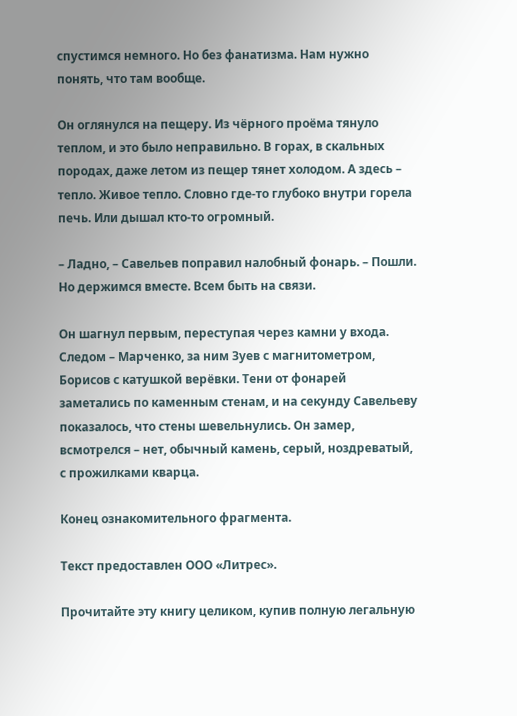спустимся немного. Но без фанатизма. Нам нужно понять, что там вообще.

Он оглянулся на пещеру. Из чёрного проёма тянуло теплом, и это было неправильно. В горах, в скальных породах, даже летом из пещер тянет холодом. А здесь – тепло. Живое тепло. Словно где-то глубоко внутри горела печь. Или дышал кто-то огромный.

– Ладно, – Савельев поправил налобный фонарь. – Пошли. Но держимся вместе. Всем быть на связи.

Он шагнул первым, переступая через камни у входа. Следом – Марченко, за ним Зуев с магнитометром, Борисов с катушкой верёвки. Тени от фонарей заметались по каменным стенам, и на секунду Савельеву показалось, что стены шевельнулись. Он замер, всмотрелся – нет, обычный камень, серый, ноздреватый, с прожилками кварца.

Конец ознакомительного фрагмента.

Текст предоставлен ООО «Литрес».

Прочитайте эту книгу целиком, купив полную легальную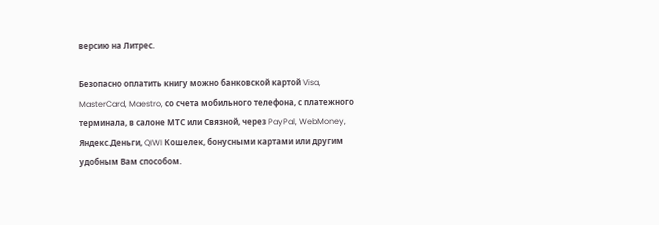версию на Литрес.

Безопасно оплатить книгу можно банковской картой Visa, MasterCard, Maestro, со счета мобильного телефона, с платежного терминала, в салоне МТС или Связной, через PayPal, WebMoney, Яндекс.Деньги, QIWI Кошелек, бонусными картами или другим удобным Вам способом.